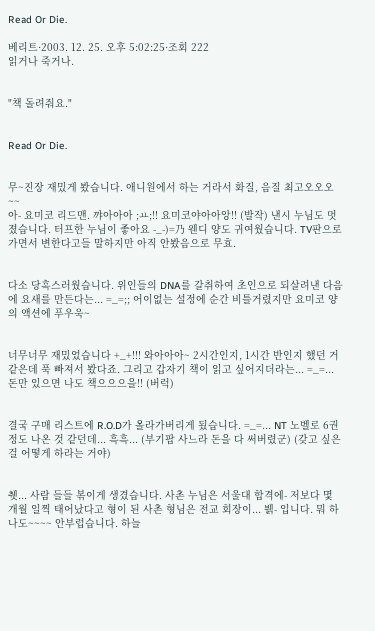Read Or Die.

베리트·2003. 12. 25. 오후 5:02:25·조회 222
읽거나 죽거나.


"책 돌려줘요."


Read Or Die.


무~진장 재밌게 봤습니다. 애니원에서 하는 거라서 화질, 음질 최고오오오~~
아- 요미코 리드맨. 꺄아아아 ;ㅛ;!! 요미코야아아앙!! (발작) 낸시 누님도 멋졌습니다. 터프한 누님이 좋아요 -_-)=乃 웬디 양도 귀여웠습니다. TV판으로 가면서 변한다고들 말하지만 아직 안봤음으로 무효.


다소 당혹스러웠습니다. 위인들의 DNA를 갈취하여 초인으로 되살려낸 다음에 요새를 만든다는... =_=;; 어이없는 설정에 순간 비틀거렸지만 요미코 양의 액션에 푸우욱~


너무너무 재밌었습니다 +_+!!! 와아아아~ 2시간인지, 1시간 반인지 했던 거 같은데 푹 빠져서 봤다죠. 그리고 갑자기 책이 읽고 싶어지더라는... =_=... 돈만 있으면 나도 책으으으을!! (버럭)


결국 구매 리스트에 R.O.D가 올라가버리게 됬습니다. =_=... NT 노벨로 6권정도 나온 것 같던데... 흑흑... (부기팝 사느라 돈을 다 써버렸군) (갖고 싶은 걸 어떻게 하라는 거야)


췟... 사람 들들 볶이게 생겼습니다. 사촌 누님은 서울대 합격에- 저보다 몇 개월 일찍 태어났다고 형이 된 사촌 형님은 전교 회장이... 뷁- 입니다. 뭐 하나도~~~~ 안부럽습니다. 하늘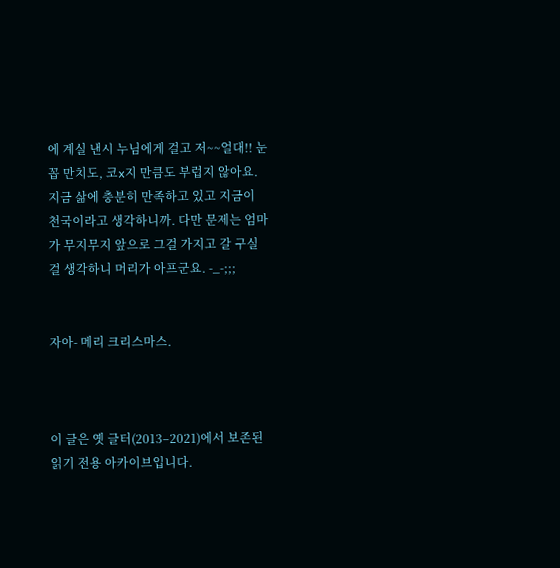에 계실 낸시 누님에게 걸고 저~~얼대!! 눈꼽 만치도, 코x지 만큼도 부럽지 않아요. 지금 삶에 충분히 만족하고 있고 지금이 천국이라고 생각하니까. 다만 문제는 엄마가 무지무지 앞으로 그걸 가지고 갈 구실걸 생각하니 머리가 아프군요. -_-;;;


자아- 메리 크리스마스.



이 글은 옛 글터(2013–2021)에서 보존된 읽기 전용 아카이브입니다.